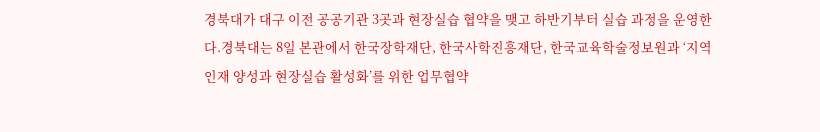경북대가 대구 이전 공공기관 3곳과 현장실습 협약을 맺고 하반기부터 실습 과정을 운영한다.경북대는 8일 본관에서 한국장학재단, 한국사학진흥재단, 한국교육학술정보원과 ‘지역인재 양성과 현장실습 활성화’를 위한 업무협약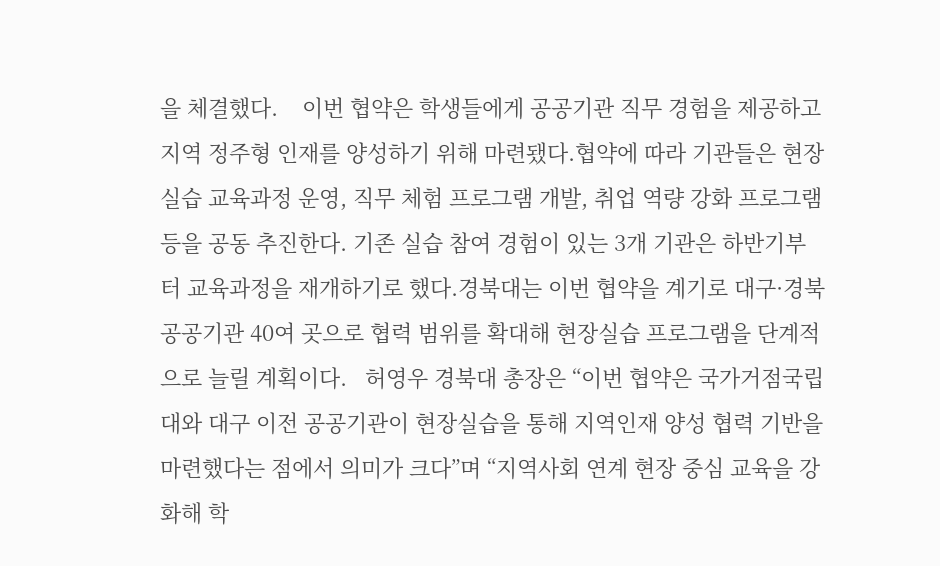을 체결했다.    이번 협약은 학생들에게 공공기관 직무 경험을 제공하고 지역 정주형 인재를 양성하기 위해 마련됐다.협약에 따라 기관들은 현장실습 교육과정 운영, 직무 체험 프로그램 개발, 취업 역량 강화 프로그램 등을 공동 추진한다. 기존 실습 참여 경험이 있는 3개 기관은 하반기부터 교육과정을 재개하기로 했다.경북대는 이번 협약을 계기로 대구·경북 공공기관 40여 곳으로 협력 범위를 확대해 현장실습 프로그램을 단계적으로 늘릴 계획이다.   허영우 경북대 총장은 “이번 협약은 국가거점국립대와 대구 이전 공공기관이 현장실습을 통해 지역인재 양성 협력 기반을 마련했다는 점에서 의미가 크다”며 “지역사회 연계 현장 중심 교육을 강화해 학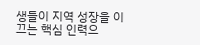생들이 지역 성장을 이끄는 핵심 인력으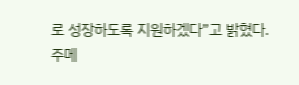로 성장하도록 지원하겠다”고 밝혔다.
주메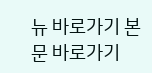뉴 바로가기 본문 바로가기